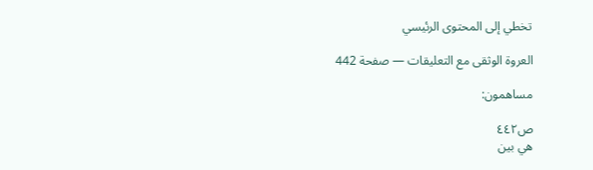تخطي إلى المحتوى الرئيسي

العروة الوثقى مع التعليقات — صفحة 442

مساهمون:

ص٤٤٢
هي بين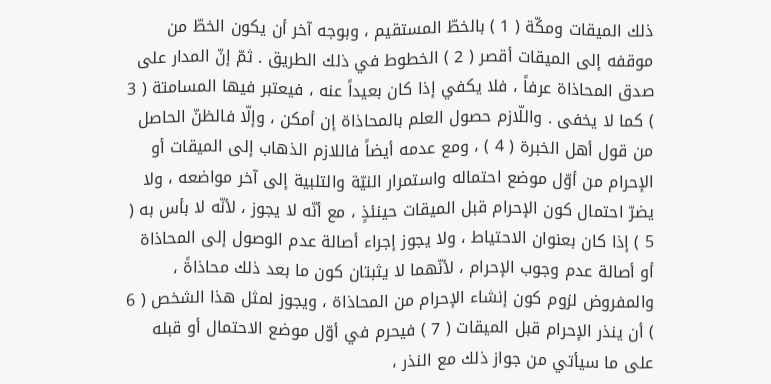ذلك الميقات ومكّة ( 1 ) بالخطّ المستقيم ، وبوجه آخر أن يكون الخطّ من موقفه إلى الميقات أقصر ( 2 ) الخطوط في ذلك الطريق . ثمّ إنّ المدار على صدق المحاذاة عرفاً ، فلا يكفي إذا كان بعيداً عنه ، فيعتبر فيها المسامتة ( 3 ) كما لا يخفى . واللّازم حصول العلم بالمحاذاة إن أمكن ، وإلّا فالظنّ الحاصل من قول أهل الخبرة ( 4 ) ، ومع عدمه أيضاً فاللازم الذهاب إلى الميقات أو الإحرام من أوّل موضع احتماله واستمرار النيّة والتلبية إلى آخر مواضعه ، ولا يضرّ احتمال كون الإحرام قبل الميقات حينئذٍ ، مع أنّه لا يجوز ، لأنّه لا بأس به ( 5 ) إذا كان بعنوان الاحتياط ، ولا يجوز إجراء أصالة عدم الوصول إلى المحاذاة أو أصالة عدم وجوب الإحرام ، لأنّهما لا يثبتان كون ما بعد ذلك محاذاةً ، والمفروض لزوم كون إنشاء الإحرام من المحاذاة ، ويجوز لمثل هذا الشخص ( 6 ) أن ينذر الإحرام قبل الميقات ( 7 ) فيحرم في أوّل موضع الاحتمال أو قبله على ما سيأتي من جواز ذلك مع النذر ،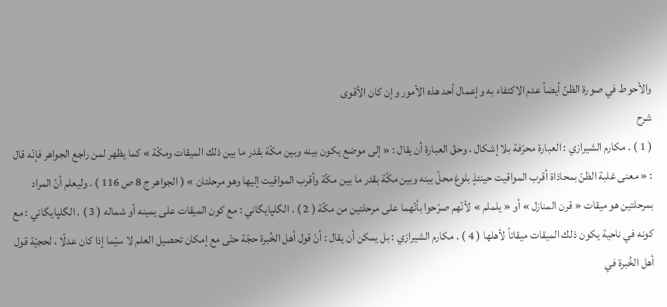والأحوط في صورة الظنّ أيضاً عدم الاكتفاء به وإعمال أحد هذه الأمور وإن كان الأقوى
شرح
( 1 ) . مكارم الشيرازي : العبارة محرّفة بلا إشكال ، وحقّ العبارة أن يقال : « إلى موضع يكون بينه وبين مكّة بقدر ما بين ذلك الميقات ومكّة » كما يظهر لمن راجع الجواهر فإنّه قال : « معنى غلبة الظنّ بمحاذاة أقرب المواقيت حينئذٍ بلوغ محلّ بينه وبين مكّة بقدر ما بين مكّة وأقرب المواقيت إليها وهو مرحلتان » ( الجواهر ج 8 ص 116 ) . وليعلم أنّ المراد بمرحلتين هو ميقات « قرن المنازل » أو « يلملم » لأنّهم صرّحوا بأنّهما على مرحلتين من مكّة ( 2 ) . الگلپايگاني : مع كون الميقات على يمينه أو شماله ( 3 ) . الگلپايگاني : مع كونه في ناحية يكون ذلك الميقات ميقاتاً لأهلها ( 4 ) . مكارم الشيرازي : بل يمكن أن يقال : أنّ قول أهل الخُبرة حجّة حتّى مع إمكان تحصيل العلم لا سيّما إذا كان عدلًا ، لحجيّة قول أهل الخُبرة في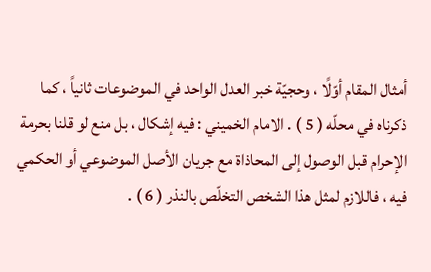أمثال المقام أوّلًا ، وحجيّة خبر العدل الواحد في الموضوعات ثانياً ، كما ذكرناه في محلّه ( 5 ) . الامام الخميني : فيه إشكال ، بل منع لو قلنا بحرمة الإحرام قبل الوصول إلى المحاذاة مع جريان الأصل الموضوعي أو الحكمي فيه ، فاللازم لمثل هذا الشخص التخلّص بالنذر ( 6 ) .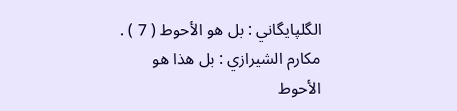الگلپايگاني : بل هو الأحوط ( 7 ) . مكارم الشيرازي : بل هذا هو الأحوط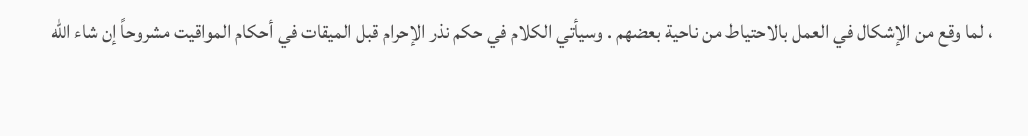، لما وقع من الإشكال في العمل بالاحتياط من ناحية بعضهم . وسيأتي الكلام في حكم نذر الإحرام قبل الميقات في أحكام المواقيت مشروحاً إن شاء اللّه